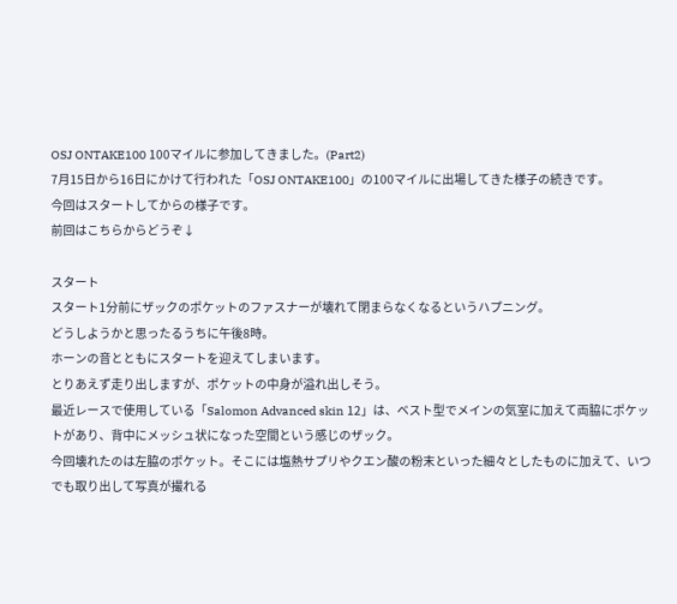OSJ ONTAKE100 100マイルに参加してきました。(Part2)
7月15日から16日にかけて行われた「OSJ ONTAKE100」の100マイルに出場してきた様子の続きです。
今回はスタートしてからの様子です。
前回はこちらからどうぞ↓

スタート
スタート1分前にザックのポケットのファスナーが壊れて閉まらなくなるというハプニング。
どうしようかと思ったるうちに午後8時。
ホーンの音とともにスタートを迎えてしまいます。
とりあえず走り出しますが、ポケットの中身が溢れ出しそう。
最近レースで使用している「Salomon Advanced skin 12」は、ベスト型でメインの気室に加えて両脇にポケットがあり、背中にメッシュ状になった空間という感じのザック。
今回壊れたのは左脇のポケット。そこには塩熱サプリやクエン酸の粉末といった細々としたものに加えて、いつでも取り出して写真が撮れる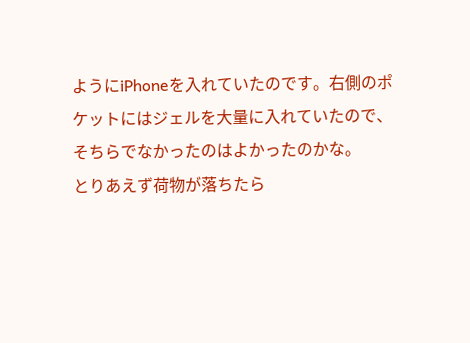ようにiPhoneを入れていたのです。右側のポケットにはジェルを大量に入れていたので、そちらでなかったのはよかったのかな。
とりあえず荷物が落ちたら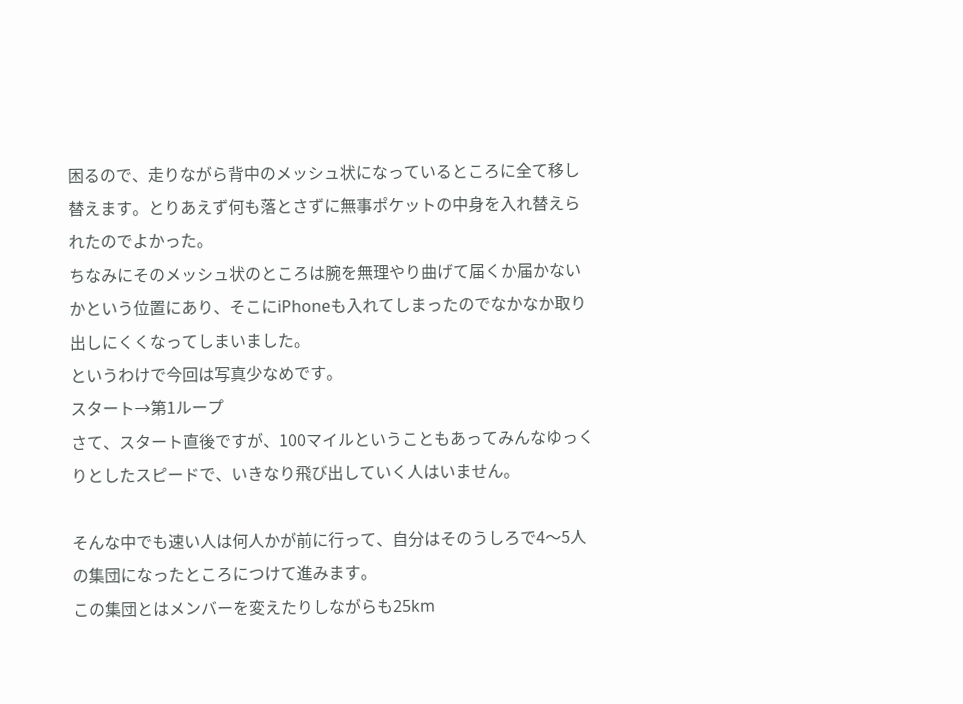困るので、走りながら背中のメッシュ状になっているところに全て移し替えます。とりあえず何も落とさずに無事ポケットの中身を入れ替えられたのでよかった。
ちなみにそのメッシュ状のところは腕を無理やり曲げて届くか届かないかという位置にあり、そこにiPhoneも入れてしまったのでなかなか取り出しにくくなってしまいました。
というわけで今回は写真少なめです。
スタート→第1ループ
さて、スタート直後ですが、100マイルということもあってみんなゆっくりとしたスピードで、いきなり飛び出していく人はいません。

そんな中でも速い人は何人かが前に行って、自分はそのうしろで4〜5人の集団になったところにつけて進みます。
この集団とはメンバーを変えたりしながらも25km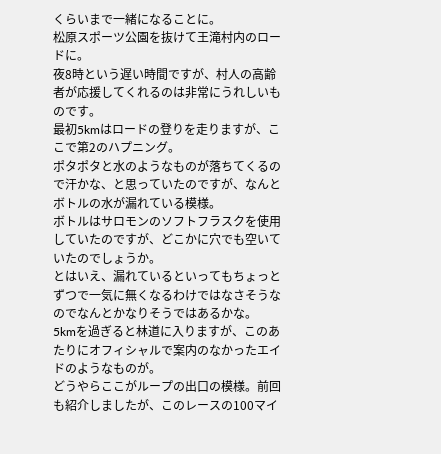くらいまで一緒になることに。
松原スポーツ公園を抜けて王滝村内のロードに。
夜8時という遅い時間ですが、村人の高齢者が応援してくれるのは非常にうれしいものです。
最初5kmはロードの登りを走りますが、ここで第2のハプニング。
ポタポタと水のようなものが落ちてくるので汗かな、と思っていたのですが、なんとボトルの水が漏れている模様。
ボトルはサロモンのソフトフラスクを使用していたのですが、どこかに穴でも空いていたのでしょうか。
とはいえ、漏れているといってもちょっとずつで一気に無くなるわけではなさそうなのでなんとかなりそうではあるかな。
5kmを過ぎると林道に入りますが、このあたりにオフィシャルで案内のなかったエイドのようなものが。
どうやらここがループの出口の模様。前回も紹介しましたが、このレースの100マイ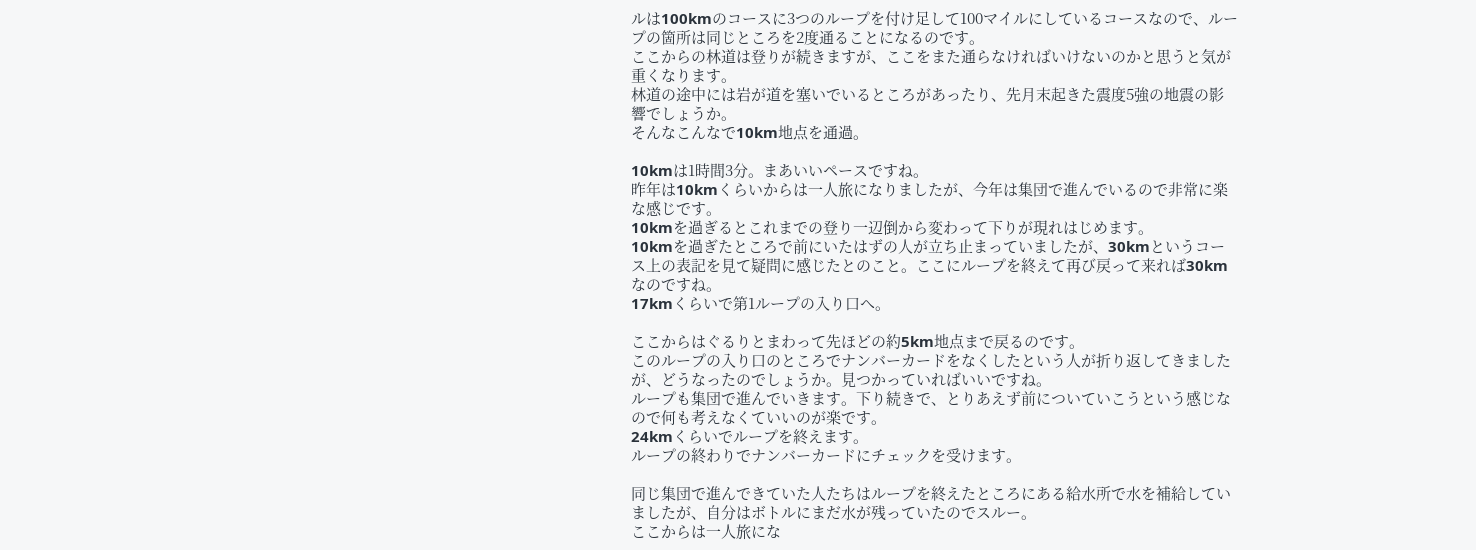ルは100kmのコースに3つのループを付け足して100マイルにしているコースなので、ループの箇所は同じところを2度通ることになるのです。
ここからの林道は登りが続きますが、ここをまた通らなければいけないのかと思うと気が重くなります。
林道の途中には岩が道を塞いでいるところがあったり、先月末起きた震度5強の地震の影響でしょうか。
そんなこんなで10km地点を通過。

10kmは1時間3分。まあいいペースですね。
昨年は10kmくらいからは一人旅になりましたが、今年は集団で進んでいるので非常に楽な感じです。
10kmを過ぎるとこれまでの登り一辺倒から変わって下りが現れはじめます。
10kmを過ぎたところで前にいたはずの人が立ち止まっていましたが、30kmというコース上の表記を見て疑問に感じたとのこと。ここにループを終えて再び戻って来れば30kmなのですね。
17kmくらいで第1ループの入り口へ。

ここからはぐるりとまわって先ほどの約5km地点まで戻るのです。
このループの入り口のところでナンバーカードをなくしたという人が折り返してきましたが、どうなったのでしょうか。見つかっていればいいですね。
ループも集団で進んでいきます。下り続きで、とりあえず前についていこうという感じなので何も考えなくていいのが楽です。
24kmくらいでループを終えます。
ループの終わりでナンバーカードにチェックを受けます。

同じ集団で進んできていた人たちはループを終えたところにある給水所で水を補給していましたが、自分はボトルにまだ水が残っていたのでスルー。
ここからは一人旅にな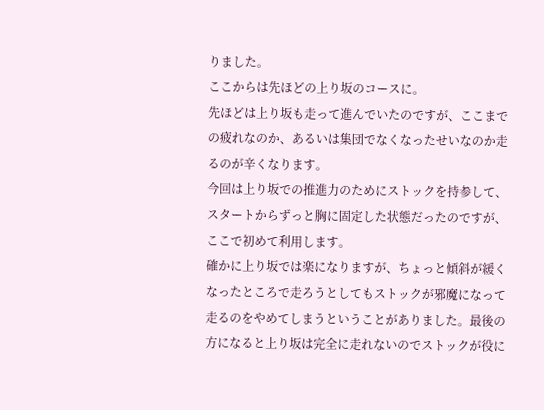りました。
ここからは先ほどの上り坂のコースに。
先ほどは上り坂も走って進んでいたのですが、ここまでの疲れなのか、あるいは集団でなくなったせいなのか走るのが辛くなります。
今回は上り坂での推進力のためにストックを持参して、スタートからずっと胸に固定した状態だったのですが、ここで初めて利用します。
確かに上り坂では楽になりますが、ちょっと傾斜が緩くなったところで走ろうとしてもストックが邪魔になって走るのをやめてしまうということがありました。最後の方になると上り坂は完全に走れないのでストックが役に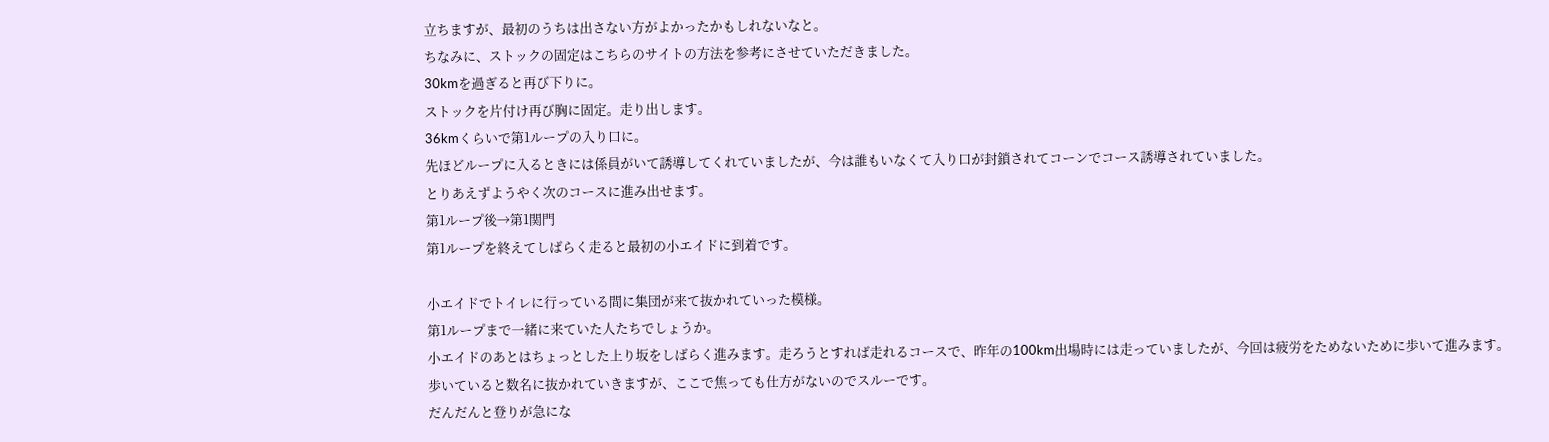立ちますが、最初のうちは出さない方がよかったかもしれないなと。
ちなみに、ストックの固定はこちらのサイトの方法を参考にさせていただきました。
30kmを過ぎると再び下りに。
ストックを片付け再び胸に固定。走り出します。
36kmくらいで第1ループの入り口に。
先ほどループに入るときには係員がいて誘導してくれていましたが、今は誰もいなくて入り口が封鎖されてコーンでコース誘導されていました。
とりあえずようやく次のコースに進み出せます。
第1ループ後→第1関門
第1ループを終えてしばらく走ると最初の小エイドに到着です。

小エイドでトイレに行っている間に集団が来て抜かれていった模様。
第1ループまで一緒に来ていた人たちでしょうか。
小エイドのあとはちょっとした上り坂をしばらく進みます。走ろうとすれば走れるコースで、昨年の100km出場時には走っていましたが、今回は疲労をためないために歩いて進みます。
歩いていると数名に抜かれていきますが、ここで焦っても仕方がないのでスルーです。
だんだんと登りが急にな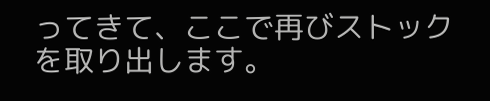ってきて、ここで再びストックを取り出します。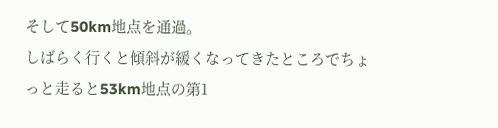そして50km地点を通過。
しばらく行くと傾斜が緩くなってきたところでちょっと走ると53km地点の第1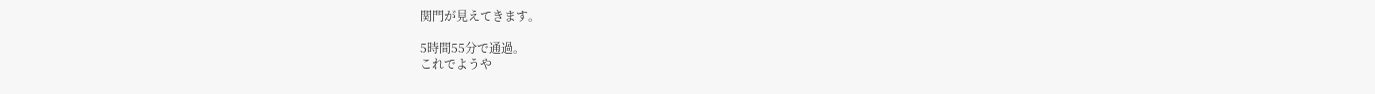関門が見えてきます。

5時間55分で通過。
これでようや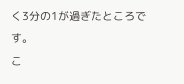く3分の1が過ぎたところです。
こ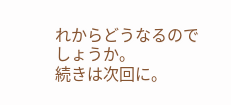れからどうなるのでしょうか。
続きは次回に。